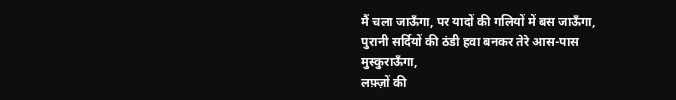मैं चला जाऊँगा, पर यादों की गलियों में बस जाऊँगा,
पुरानी सर्दियों की ठंडी हवा बनकर तेरे आस-पास मुस्कुराऊँगा,
लफ़्ज़ों की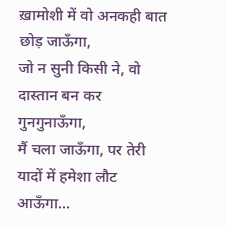ख़ामोशी में वो अनकही बात छोड़ जाऊँगा,
जो न सुनी किसी ने, वो दास्तान बन कर गुनगुनाऊँगा,
मैं चला जाऊँगा, पर तेरी यादों में हमेशा लौट आऊँगा...